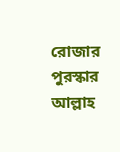রোজার পুরস্কার আল্লাহ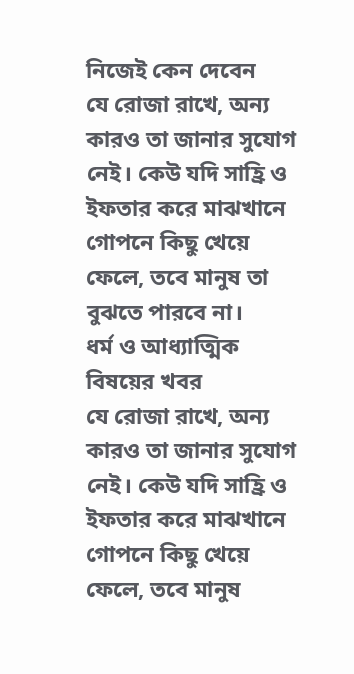নিজেই কেন দেবেন
যে রোজা রাখে, অন্য কারও তা জানার সুযোগ নেই। কেউ যদি সাহ্রি ও ইফতার করে মাঝখানে গোপনে কিছু খেয়ে ফেলে, তবে মানুষ তা বুঝতে পারবে না।
ধর্ম ও আধ্যাত্মিক বিষয়ের খবর
যে রোজা রাখে, অন্য কারও তা জানার সুযোগ নেই। কেউ যদি সাহ্রি ও ইফতার করে মাঝখানে গোপনে কিছু খেয়ে ফেলে, তবে মানুষ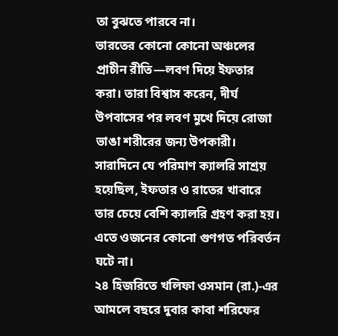তা বুঝতে পারবে না।
ভারতের কোনো কোনো অঞ্চলের প্রাচীন রীতি—লবণ দিয়ে ইফতার করা। তারা বিশ্বাস করেন, দীর্ঘ উপবাসের পর লবণ মুখে দিয়ে রোজা ভাঙা শরীরের জন্য উপকারী।
সারাদিনে যে পরিমাণ ক্যালরি সাশ্রয় হয়েছিল, ইফতার ও রাতের খাবারে তার চেয়ে বেশি ক্যালরি গ্রহণ করা হয়। এতে ওজনের কোনো গুণগত পরিবর্তন ঘটে না।
২৪ হিজরিতে খলিফা ওসমান (রা.)-এর আমলে বছরে দুবার কাবা শরিফের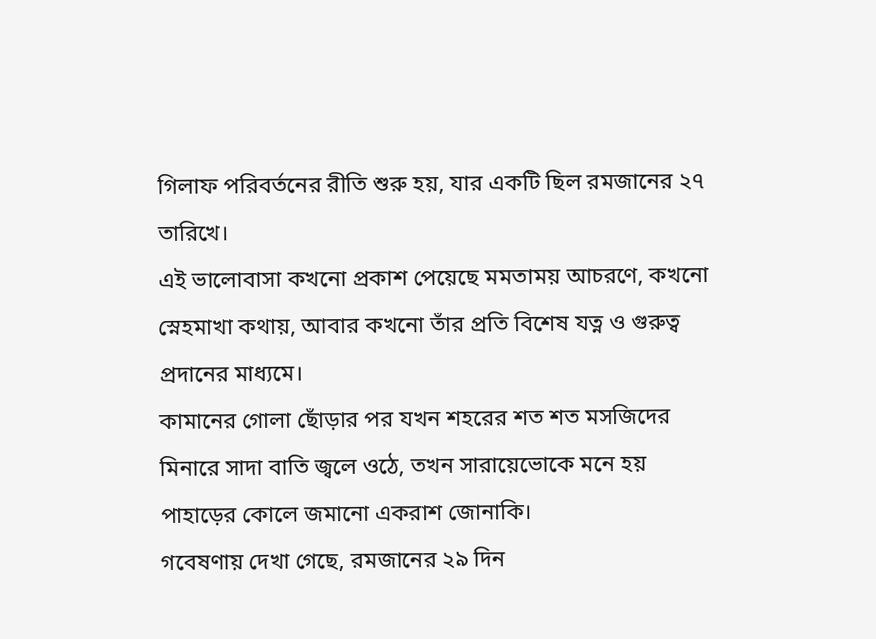গিলাফ পরিবর্তনের রীতি শুরু হয়, যার একটি ছিল রমজানের ২৭ তারিখে।
এই ভালোবাসা কখনো প্রকাশ পেয়েছে মমতাময় আচরণে, কখনো স্নেহমাখা কথায়, আবার কখনো তাঁর প্রতি বিশেষ যত্ন ও গুরুত্ব প্রদানের মাধ্যমে।
কামানের গোলা ছোঁড়ার পর যখন শহরের শত শত মসজিদের মিনারে সাদা বাতি জ্বলে ওঠে, তখন সারায়েভোকে মনে হয় পাহাড়ের কোলে জমানো একরাশ জোনাকি।
গবেষণায় দেখা গেছে, রমজানের ২৯ দিন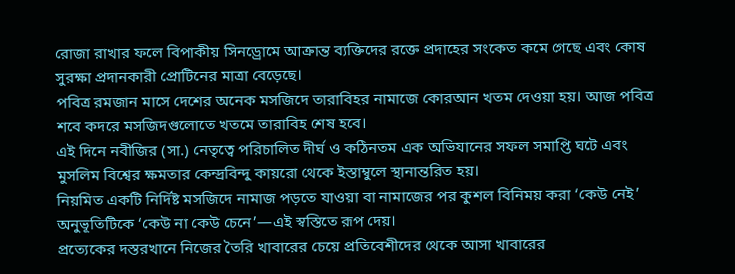রোজা রাখার ফলে বিপাকীয় সিনড্রোমে আক্রান্ত ব্যক্তিদের রক্তে প্রদাহের সংকেত কমে গেছে এবং কোষ সুরক্ষা প্রদানকারী প্রোটিনের মাত্রা বেড়েছে।
পবিত্র রমজান মাসে দেশের অনেক মসজিদে তারাবিহর নামাজে কোরআন খতম দেওয়া হয়। আজ পবিত্র শবে কদরে মসজিদগুলোতে খতমে তারাবিহ শেষ হবে।
এই দিনে নবীজির (সা.) নেতৃত্বে পরিচালিত দীর্ঘ ও কঠিনতম এক অভিযানের সফল সমাপ্তি ঘটে এবং মুসলিম বিশ্বের ক্ষমতার কেন্দ্রবিন্দু কায়রো থেকে ইস্তাম্বুলে স্থানান্তরিত হয়।
নিয়মিত একটি নির্দিষ্ট মসজিদে নামাজ পড়তে যাওয়া বা নামাজের পর কুশল বিনিময় করা ‘কেউ নেই’ অনুভূতিটিকে ‘কেউ না কেউ চেনে’—এই স্বস্তিতে রূপ দেয়।
প্রত্যেকের দস্তরখানে নিজের তৈরি খাবারের চেয়ে প্রতিবেশীদের থেকে আসা খাবারের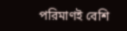পরিমাণই বেশি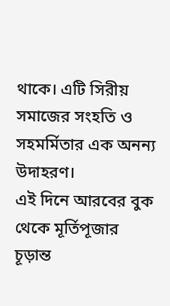থাকে। এটি সিরীয় সমাজের সংহতি ও সহমর্মিতার এক অনন্য উদাহরণ।
এই দিনে আরবের বুক থেকে মূর্তিপূজার চূড়ান্ত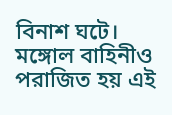বিনাশ ঘটে। মঙ্গোল বাহিনীও পরাজিত হয় এই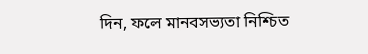দিন, ফলে মানবসভ্যতা নিশ্চিত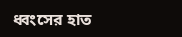ধ্বংসের হাত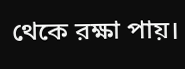থেকে রক্ষা পায়।